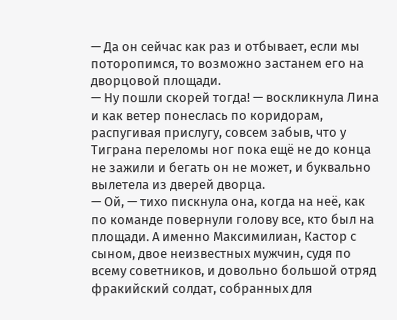— Да он сейчас как раз и отбывает, если мы поторопимся, то возможно застанем его на дворцовой площади.
— Ну пошли скорей тогда! — воскликнула Лина и как ветер понеслась по коридорам, распугивая прислугу, совсем забыв, что у Тиграна переломы ног пока ещё не до конца не зажили и бегать он не может, и буквально вылетела из дверей дворца.
— Ой, — тихо пискнула она, когда на неё, как по команде повернули голову все, кто был на площади. А именно Максимилиан, Кастор с сыном, двое неизвестных мужчин, судя по всему советников, и довольно большой отряд фракийский солдат, собранных для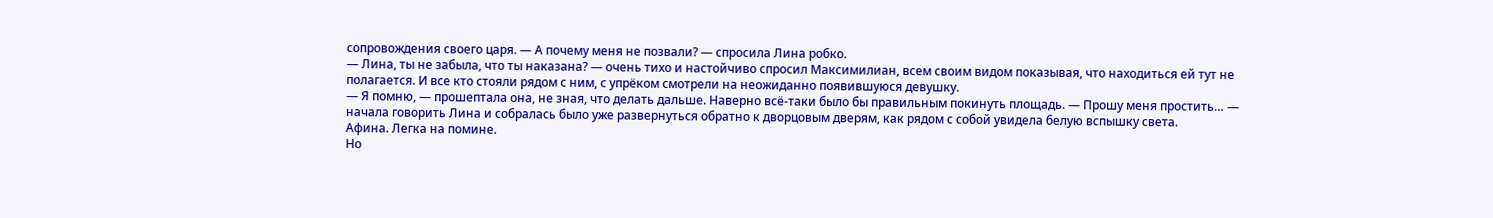сопровождения своего царя. — А почему меня не позвали? — спросила Лина робко.
— Лина, ты не забыла, что ты наказана? — очень тихо и настойчиво спросил Максимилиан, всем своим видом показывая, что находиться ей тут не полагается. И все кто стояли рядом с ним, с упрёком смотрели на неожиданно появившуюся девушку.
— Я помню, — прошептала она, не зная, что делать дальше. Наверно всё-таки было бы правильным покинуть площадь. — Прошу меня простить… — начала говорить Лина и собралась было уже развернуться обратно к дворцовым дверям, как рядом с собой увидела белую вспышку света.
Афина. Легка на помине.
Но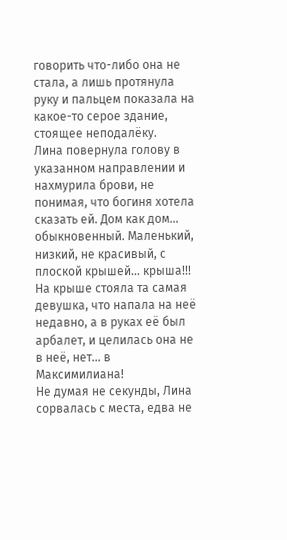говорить что-либо она не стала, а лишь протянула руку и пальцем показала на какое-то серое здание, стоящее неподалёку.
Лина повернула голову в указанном направлении и нахмурила брови, не понимая, что богиня хотела сказать ей. Дом как дом… обыкновенный. Маленький, низкий, не красивый, с плоской крышей… крыша!!! На крыше стояла та самая девушка, что напала на неё недавно, а в руках её был арбалет, и целилась она не в неё, нет… в Максимилиана!
Не думая не секунды, Лина сорвалась с места, едва не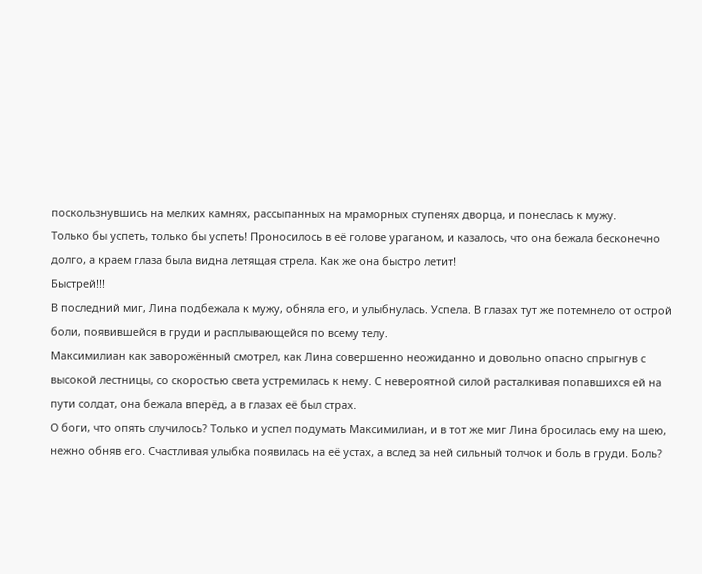поскользнувшись на мелких камнях, рассыпанных на мраморных ступенях дворца, и понеслась к мужу.
Только бы успеть, только бы успеть! Проносилось в её голове ураганом, и казалось, что она бежала бесконечно долго, а краем глаза была видна летящая стрела. Как же она быстро летит!
Быстрей!!!
В последний миг, Лина подбежала к мужу, обняла его, и улыбнулась. Успела. В глазах тут же потемнело от острой боли, появившейся в груди и расплывающейся по всему телу.
Максимилиан как заворожённый смотрел, как Лина совершенно неожиданно и довольно опасно спрыгнув с высокой лестницы, со скоростью света устремилась к нему. С невероятной силой расталкивая попавшихся ей на пути солдат, она бежала вперёд, а в глазах её был страх.
О боги, что опять случилось? Только и успел подумать Максимилиан, и в тот же миг Лина бросилась ему на шею, нежно обняв его. Счастливая улыбка появилась на её устах, а вслед за ней сильный толчок и боль в груди. Боль?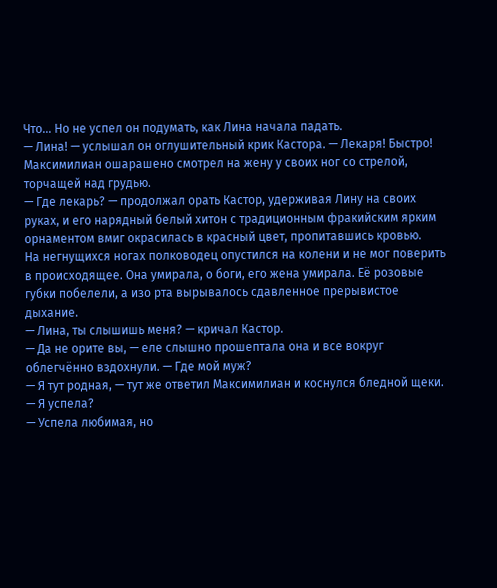Что… Но не успел он подумать, как Лина начала падать.
— Лина! — услышал он оглушительный крик Кастора. — Лекаря! Быстро!
Максимилиан ошарашено смотрел на жену у своих ног со стрелой, торчащей над грудью.
— Где лекарь? — продолжал орать Кастор, удерживая Лину на своих руках, и его нарядный белый хитон с традиционным фракийским ярким орнаментом вмиг окрасилась в красный цвет, пропитавшись кровью.
На негнущихся ногах полководец опустился на колени и не мог поверить в происходящее. Она умирала, о боги, его жена умирала. Её розовые губки побелели, а изо рта вырывалось сдавленное прерывистое дыхание.
— Лина, ты слышишь меня? — кричал Кастор.
— Да не орите вы, — еле слышно прошептала она и все вокруг облегчённо вздохнули. — Где мой муж?
— Я тут родная, — тут же ответил Максимилиан и коснулся бледной щеки.
— Я успела?
— Успела любимая, но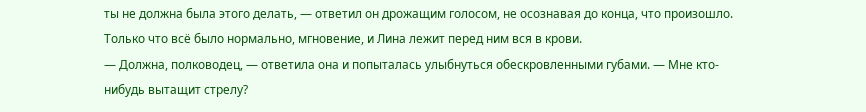ты не должна была этого делать, — ответил он дрожащим голосом, не осознавая до конца, что произошло. Только что всё было нормально, мгновение, и Лина лежит перед ним вся в крови.
— Должна, полководец, — ответила она и попыталась улыбнуться обескровленными губами. — Мне кто-нибудь вытащит стрелу?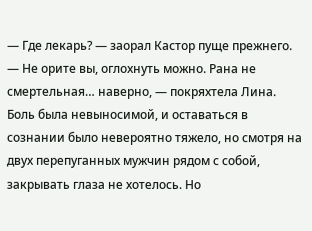— Где лекарь? — заорал Кастор пуще прежнего.
— Не орите вы, оглохнуть можно. Рана не смертельная… наверно, — покряхтела Лина.
Боль была невыносимой, и оставаться в сознании было невероятно тяжело, но смотря на двух перепуганных мужчин рядом с собой, закрывать глаза не хотелось. Но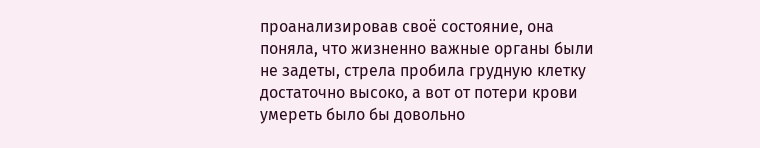проанализировав своё состояние, она поняла, что жизненно важные органы были не задеты, стрела пробила грудную клетку достаточно высоко, а вот от потери крови умереть было бы довольно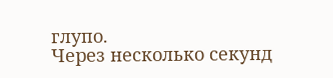глупо.
Через несколько секунд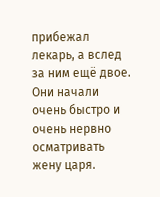прибежал лекарь, а вслед за ним ещё двое. Они начали очень быстро и очень нервно осматривать жену царя.